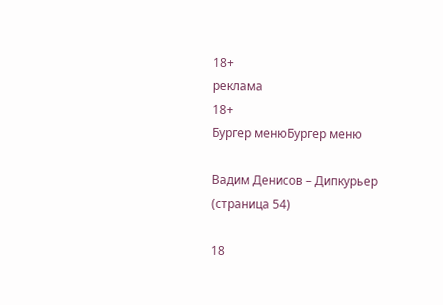18+
реклама
18+
Бургер менюБургер меню

Вадим Денисов – Дипкурьер (страница 54)

18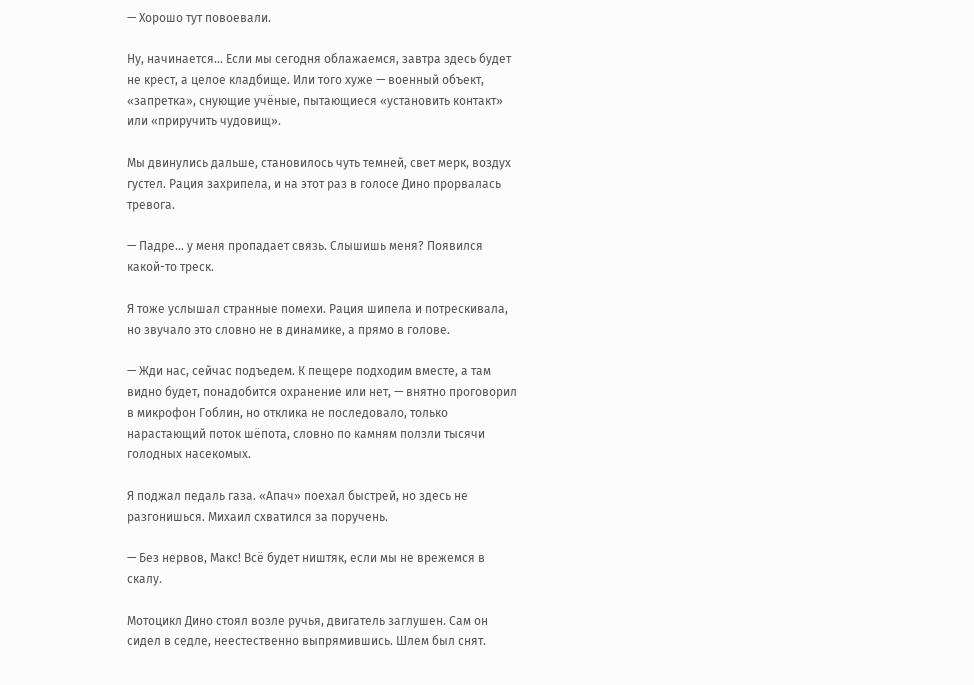— Хорошо тут повоевали.

Ну, начинается… Если мы сегодня облажаемся, завтра здесь будет не крест, а целое кладбище. Или того хуже — военный объект, «запретка», снующие учёные, пытающиеся «установить контакт» или «приручить чудовищ».

Мы двинулись дальше, становилось чуть темней, свет мерк, воздух густел. Рация захрипела, и на этот раз в голосе Дино прорвалась тревога.

— Падре… у меня пропадает связь. Слышишь меня? Появился какой-то треск.

Я тоже услышал странные помехи. Рация шипела и потрескивала, но звучало это словно не в динамике, а прямо в голове.

— Жди нас, сейчас подъедем. К пещере подходим вместе, а там видно будет, понадобится охранение или нет, — внятно проговорил в микрофон Гоблин, но отклика не последовало, только нарастающий поток шёпота, словно по камням ползли тысячи голодных насекомых.

Я поджал педаль газа. «Апач» поехал быстрей, но здесь не разгонишься. Михаил схватился за поручень.

— Без нервов, Макс! Всё будет ништяк, если мы не врежемся в скалу.

Мотоцикл Дино стоял возле ручья, двигатель заглушен. Сам он сидел в седле, неестественно выпрямившись. Шлем был снят.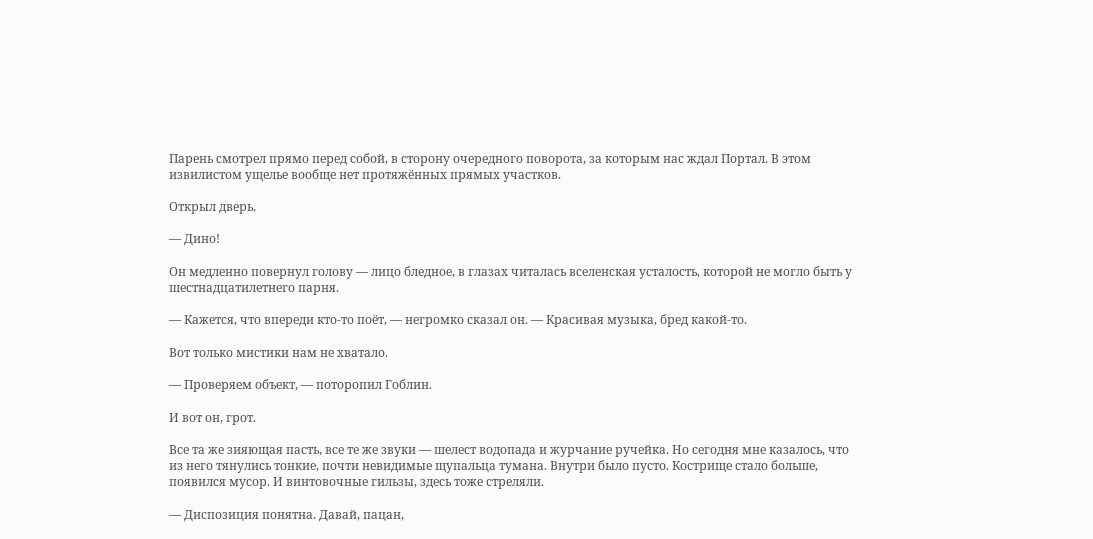Парень смотрел прямо перед собой, в сторону очередного поворота, за которым нас ждал Портал. В этом извилистом ущелье вообще нет протяжённых прямых участков.

Открыл дверь.

— Дино!

Он медленно повернул голову — лицо бледное, в глазах читалась вселенская усталость, которой не могло быть у шестнадцатилетнего парня.

— Кажется, что впереди кто-то поёт, — негромко сказал он. — Красивая музыка, бред какой-то.

Вот только мистики нам не хватало.

— Проверяем объект, — поторопил Гоблин.

И вот он, грот.

Все та же зияющая пасть, все те же звуки — шелест водопада и журчание ручейка. Но сегодня мне казалось, что из него тянулись тонкие, почти невидимые щупальца тумана. Внутри было пусто. Кострище стало больше, появился мусор. И винтовочные гильзы, здесь тоже стреляли.

— Диспозиция понятна. Давай, пацан,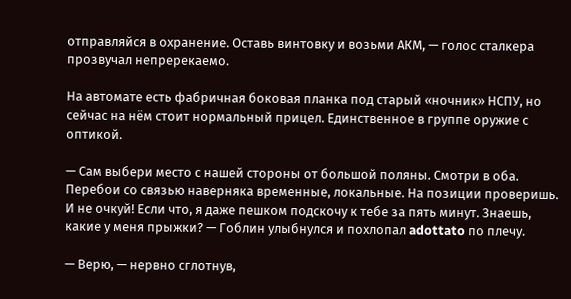отправляйся в охранение. Оставь винтовку и возьми АКМ, — голос сталкера прозвучал непререкаемо.

На автомате есть фабричная боковая планка под старый «ночник» НСПУ, но сейчас на нём стоит нормальный прицел. Единственное в группе оружие с оптикой.

— Сам выбери место с нашей стороны от большой поляны. Смотри в оба. Перебои со связью наверняка временные, локальные. На позиции проверишь. И не очкуй! Если что, я даже пешком подскочу к тебе за пять минут. Знаешь, какие у меня прыжки? — Гоблин улыбнулся и похлопал adottato по плечу.

— Верю, — нервно сглотнув,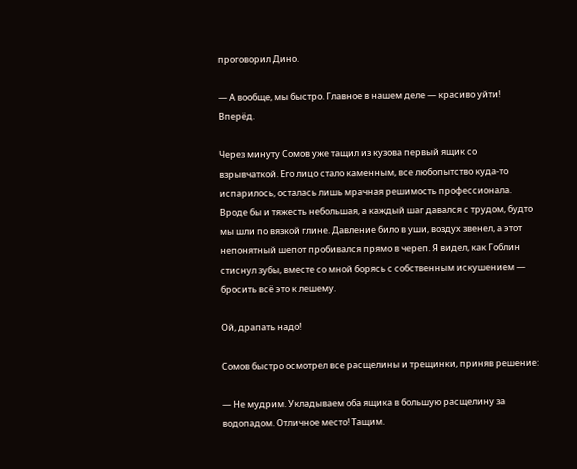проговорил Дино.

— А вообще, мы быстро. Главное в нашем деле — красиво уйти! Вперёд.

Через минуту Сомов уже тащил из кузова первый ящик со взрывчаткой. Его лицо стало каменным, все любопытство куда-то испарилось, осталась лишь мрачная решимость профессионала. Вроде бы и тяжесть небольшая, а каждый шаг давался с трудом, будто мы шли по вязкой глине. Давление било в уши, воздух звенел, а этот непонятный шепот пробивался прямо в череп. Я видел, как Гоблин стиснул зубы, вместе со мной борясь с собственным искушением — бросить всё это к лешему.

Ой, драпать надо!

Сомов быстро осмотрел все расщелины и трещинки, приняв решение:

— Не мудрим. Укладываем оба ящика в большую расщелину за водопадом. Отличное место! Тащим.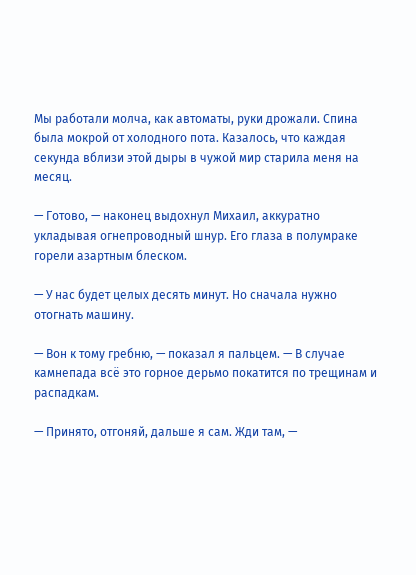Мы работали молча, как автоматы, руки дрожали. Спина была мокрой от холодного пота. Казалось, что каждая секунда вблизи этой дыры в чужой мир старила меня на месяц.

— Готово, — наконец выдохнул Михаил, аккуратно укладывая огнепроводный шнур. Его глаза в полумраке горели азартным блеском.

— У нас будет целых десять минут. Но сначала нужно отогнать машину.

— Вон к тому гребню, — показал я пальцем. — В случае камнепада всё это горное дерьмо покатится по трещинам и распадкам.

— Принято, отгоняй, дальше я сам. Жди там, —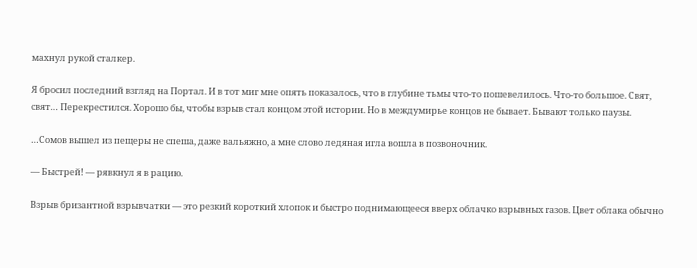махнул рукой сталкер.

Я бросил последний взгляд на Портал. И в тот миг мне опять показалось, что в глубине тьмы что-то пошевелилось. Что-то большое. Свят, свят… Перекрестился. Хорошо бы, чтобы взрыв стал концом этой истории. Но в междумирье концов не бывает. Бывают только паузы.

…Сомов вышел из пещеры не спеша, даже вальяжно, а мне слово ледяная игла вошла в позвоночник.

— Быстрей! — рявкнул я в рацию.

Взрыв бризантной взрывчатки — это резкий короткий хлопок и быстро поднимающееся вверх облачко взрывных газов. Цвет облака обычно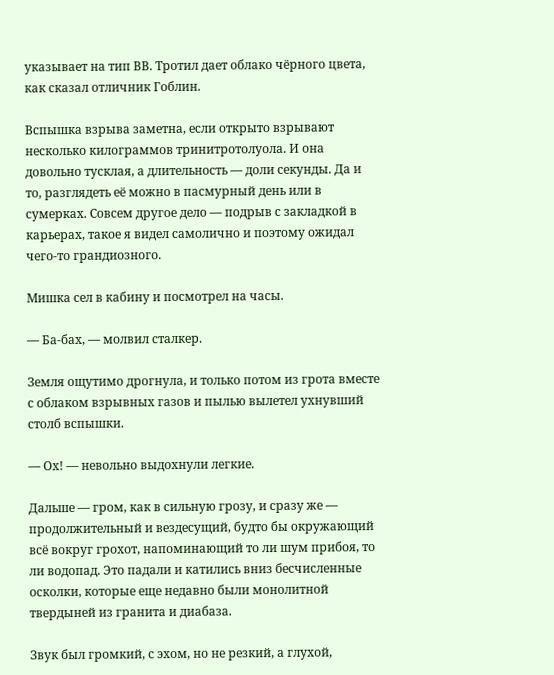указывает на тип ВВ. Тротил дает облако чёрного цвета, как сказал отличник Гоблин.

Вспышка взрыва заметна, если открыто взрывают несколько килограммов тринитротолуола. И она довольно тусклая, а длительность — доли секунды. Да и то, разглядеть её можно в пасмурный день или в сумерках. Совсем другое дело — подрыв с закладкой в карьерах, такое я видел самолично и поэтому ожидал чего-то грандиозного.

Мишка сел в кабину и посмотрел на часы.

— Ба-бах, — молвил сталкер.

Земля ощутимо дрогнула, и только потом из грота вместе с облаком взрывных газов и пылью вылетел ухнувший столб вспышки.

— Ох! — невольно выдохнули легкие.

Дальше — гром, как в сильную грозу, и сразу же — продолжительный и вездесущий, будто бы окружающий всё вокруг грохот, напоминающий то ли шум прибоя, то ли водопад. Это падали и катились вниз бесчисленные осколки, которые еще недавно были монолитной твердыней из гранита и диабаза.

Звук был громкий, с эхом, но не резкий, а глухой,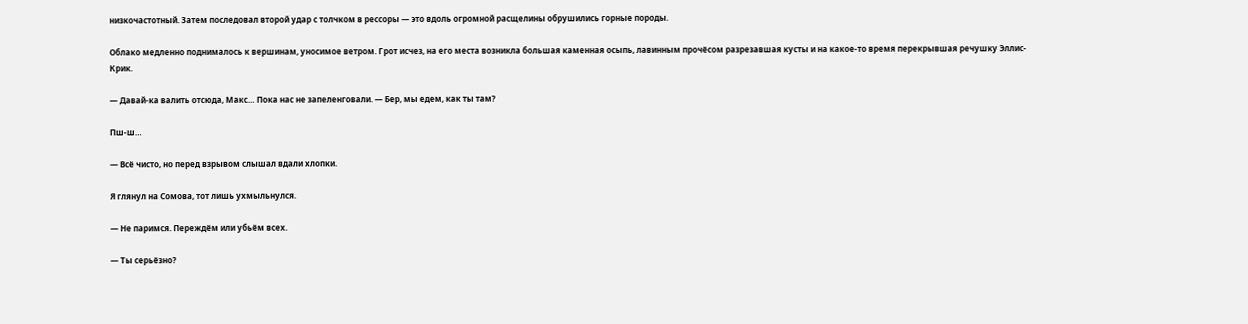низкочастотный. Затем последовал второй удар с толчком в рессоры — это вдоль огромной расщелины обрушились горные породы.

Облако медленно поднималось к вершинам, уносимое ветром. Грот исчез, на его места возникла большая каменная осыпь, лавинным прочёсом разрезавшая кусты и на какое-то время перекрывшая речушку Эллис-Крик.

— Давай-ка валить отсюда, Макс… Пока нас не запеленговали. — Бер, мы едем, как ты там?

Пш-ш…

— Всё чисто, но перед взрывом слышал вдали хлопки.

Я глянул на Сомова, тот лишь ухмыльнулся.

— Не паримся. Переждём или убьём всех.

— Ты серьёзно?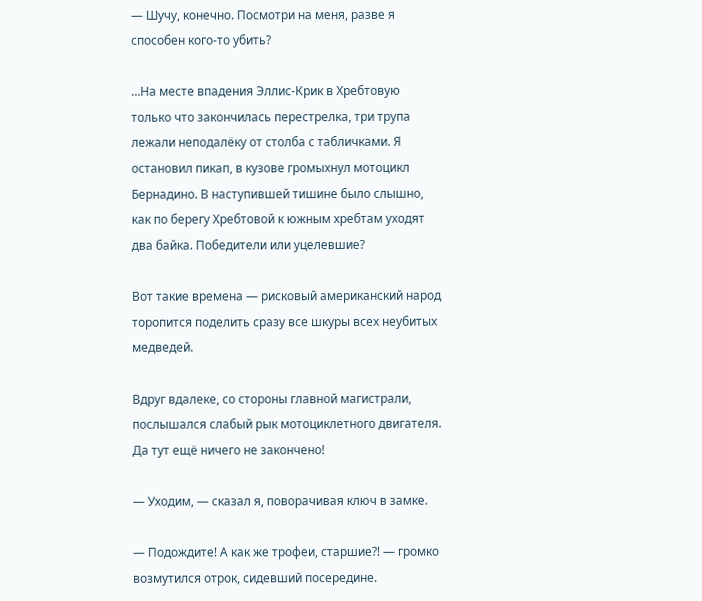— Шучу, конечно. Посмотри на меня, разве я способен кого-то убить?

…На месте впадения Эллис-Крик в Хребтовую только что закончилась перестрелка, три трупа лежали неподалёку от столба с табличками. Я остановил пикап, в кузове громыхнул мотоцикл Бернадино. В наступившей тишине было слышно, как по берегу Хребтовой к южным хребтам уходят два байка. Победители или уцелевшие?

Вот такие времена — рисковый американский народ торопится поделить сразу все шкуры всех неубитых медведей.

Вдруг вдалеке, со стороны главной магистрали, послышался слабый рык мотоциклетного двигателя. Да тут ещё ничего не закончено!

— Уходим, — сказал я, поворачивая ключ в замке.

— Подождите! А как же трофеи, старшие⁈ — громко возмутился отрок, сидевший посередине.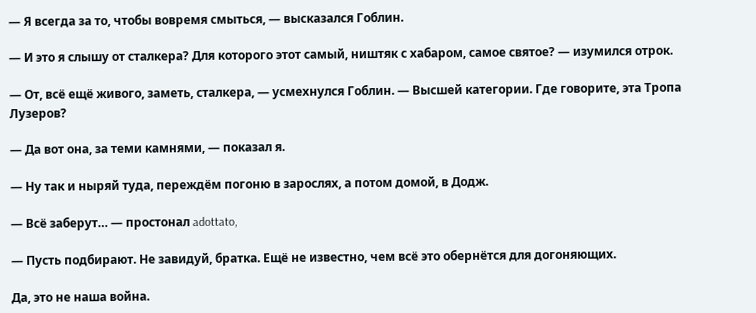— Я всегда за то, чтобы вовремя смыться, — высказался Гоблин.

— И это я слышу от сталкера? Для которого этот самый, ништяк с хабаром, самое святое? — изумился отрок.

— От, всё ещё живого, заметь, сталкера, — усмехнулся Гоблин. — Высшей категории. Где говорите, эта Тропа Лузеров?

— Да вот она, за теми камнями, — показал я.

— Ну так и ныряй туда, переждём погоню в зарослях, а потом домой, в Додж.

— Всё заберут… — простонал adottato,

— Пусть подбирают. Не завидуй, братка. Ещё не известно, чем всё это обернётся для догоняющих.

Да, это не наша война.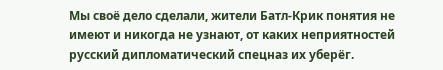Мы своё дело сделали, жители Батл-Крик понятия не имеют и никогда не узнают, от каких неприятностей русский дипломатический спецназ их уберёг.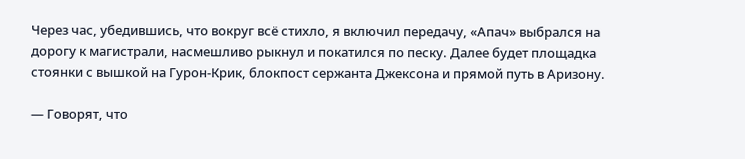Через час, убедившись, что вокруг всё стихло, я включил передачу, «Апач» выбрался на дорогу к магистрали, насмешливо рыкнул и покатился по песку. Далее будет площадка стоянки с вышкой на Гурон-Крик, блокпост сержанта Джексона и прямой путь в Аризону.

— Говорят, что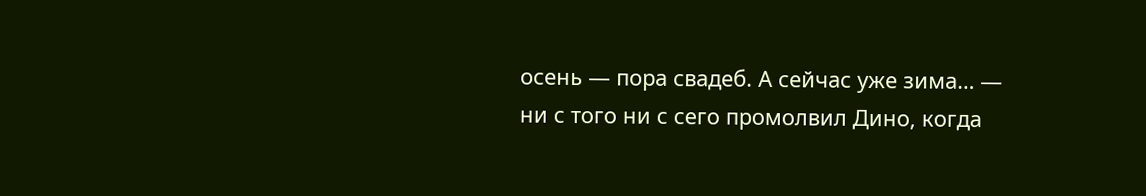осень — пора свадеб. А сейчас уже зима… — ни с того ни с сего промолвил Дино, когда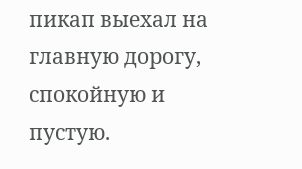пикап выехал на главную дорогу, спокойную и пустую.